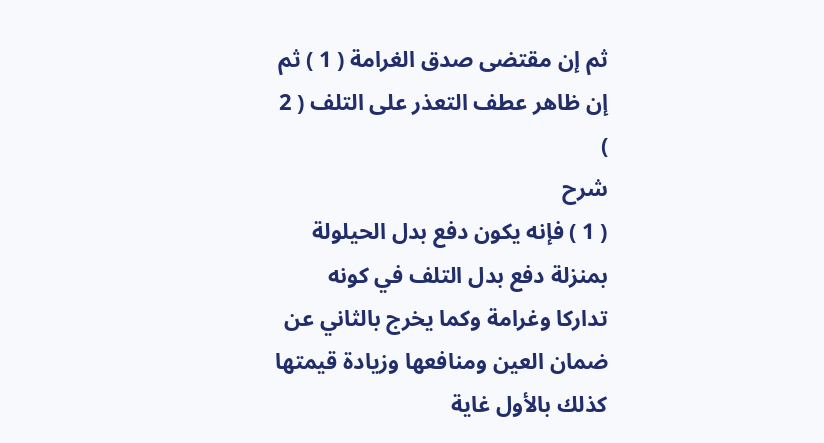ثم إن مقتضى صدق الغرامة ( 1 ) ثم إن ظاهر عطف التعذر على التلف ( 2 )
شرح
( 1 ) فإنه يكون دفع بدل الحيلولة بمنزلة دفع بدل التلف في كونه تداركا وغرامة وكما يخرج بالثاني عن ضمان العين ومنافعها وزيادة قيمتها كذلك بالأول غاية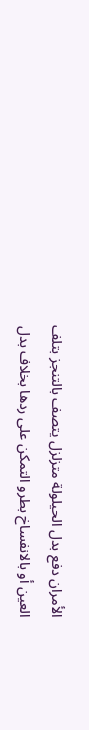الأمران دفع بدل الحيلولة متزلزل يتصف بالتنجز بتلف العين أو بالانفساخ بطرو التمكن على ردها بخلاف بدل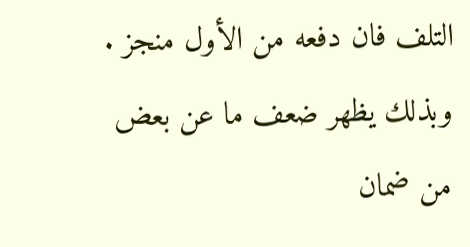التلف فان دفعه من الأول منجز .
وبذلك يظهر ضعف ما عن بعض من ضمان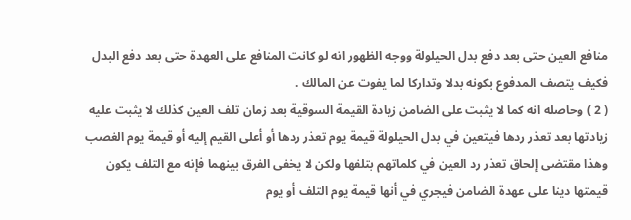منافع العين حتى بعد دفع بدل الحيلولة ووجه الظهور انه لو كانت المنافع على العهدة حتى بعد دفع البدل فكيف يتصف المدفوع بكونه بدلا وتداركا لما يفوت عن المالك .
( 2 ) وحاصله انه كما لا يثبت على الضامن زيادة القيمة السوقية بعد زمان تلف العين كذلك لا يثبت عليه زيادتها بعد تعذر ردها فيتعين في بدل الحيلولة قيمة يوم تعذر ردها أو أعلى القيم إليه أو قيمة يوم الغصب وهذا مقتضى إلحاق تعذر رد العين في كلماتهم بتلفها ولكن لا يخفى الفرق بينهما فإنه مع التلف يكون قيمتها دينا على عهدة الضامن فيجري في أنها قيمة يوم التلف أو يوم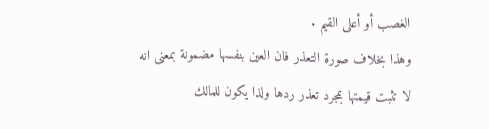الغصب أو أعلى القيم .
وهذا بخلاف صورة التعذر فان العين بنفسها مضمونة بمعنى انه لا تثبت قيمتها بمجرد تعذر ردها ولذا يكون للمالك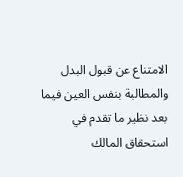الامتناع عن قبول البدل والمطالبة بنفس العين فيما بعد نظير ما تقدم في استحقاق المالك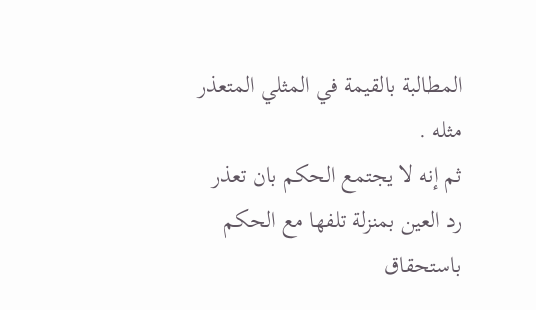المطالبة بالقيمة في المثلي المتعذر مثله .
ثم إنه لا يجتمع الحكم بان تعذر رد العين بمنزلة تلفها مع الحكم باستحقاق